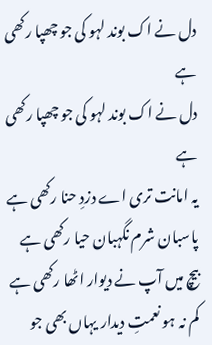دل نے اک بوند لہو کی جو چھپا رکھی ہے
دل نے اک بوند لہو کی جو چھپا رکھی ہے
یہ امانت تری اے دزدِ حنا رکھی ہے
پاسبان شرم نگہبان حیا رکھی ہے
بیچ میں آپ نے دیوار اٹھا رکھی ہے
کم نہ ہو نعمتِ دیدار یہاں بھی جو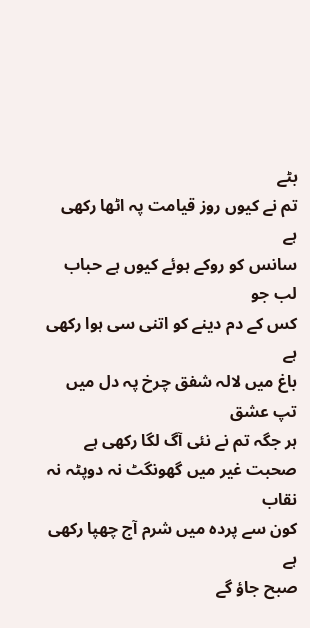بٹے
تم نے کیوں روز قیامت پہ اٹھا رکھی ہے
سانس کو روکے ہوئے کیوں ہے حباب لب جو
کس کے دم دینے کو اتنی سی ہوا رکھی ہے
باغ میں لالہ شفق چرخ پہ دل میں تپ عشق
ہر جگہ تم نے نئی آگ لگا رکھی ہے
صحبت غیر میں گھونگٹ نہ دوپٹہ نہ نقاب
کون سے پردہ میں شرم آج چھپا رکھی ہے
صبح جاؤ گے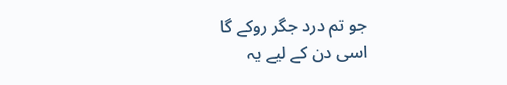جو تم درد جگر روکے گا
اسی دن کے لیے یہ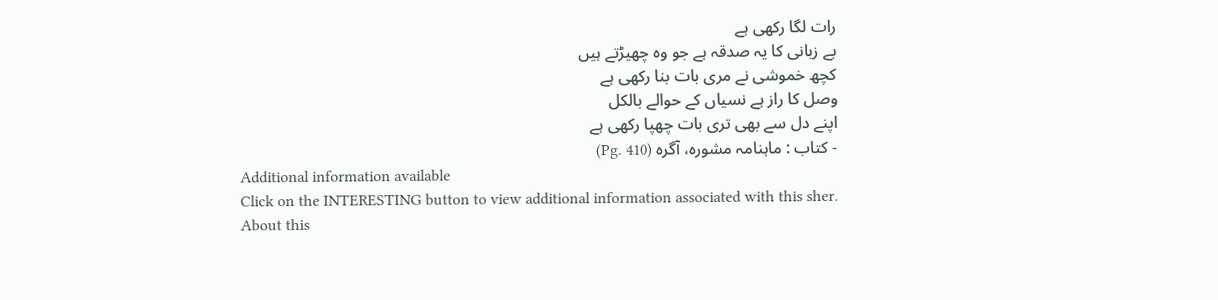رات لگا رکھی ہے
بے زبانی کا یہ صدقہ ہے جو وہ چھیڑتے ہیں
کچھ خموشی نے مری بات بنا رکھی ہے
وصل کا راز ہے نسیاں کے حوالے بالکل
اپنے دل سے بھی تری بات چھپا رکھی ہے
- کتاب : ماہنامہ مشورہ، آگرہ (Pg. 410)
Additional information available
Click on the INTERESTING button to view additional information associated with this sher.
About this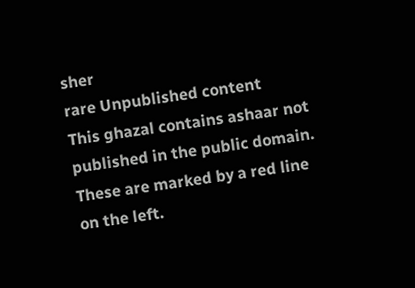sher
rare Unpublished content
This ghazal contains ashaar not published in the public domain. These are marked by a red line on the left.